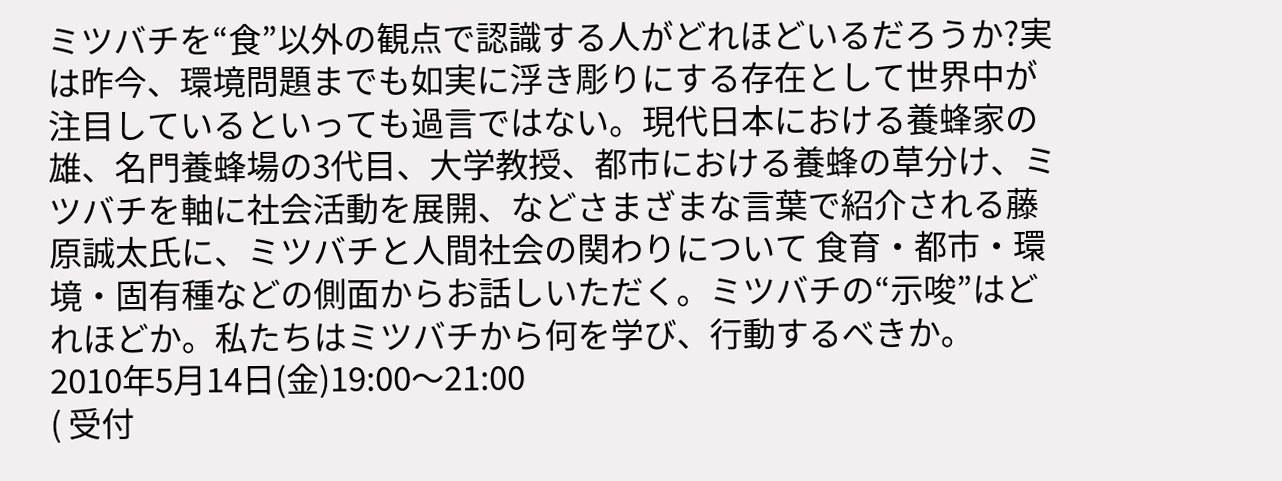ミツバチを“食”以外の観点で認識する人がどれほどいるだろうか?実は昨今、環境問題までも如実に浮き彫りにする存在として世界中が注目しているといっても過言ではない。現代日本における養蜂家の雄、名門養蜂場の3代目、大学教授、都市における養蜂の草分け、ミツバチを軸に社会活動を展開、などさまざまな言葉で紹介される藤原誠太氏に、ミツバチと人間社会の関わりについて 食育・都市・環境・固有種などの側面からお話しいただく。ミツバチの“示唆”はどれほどか。私たちはミツバチから何を学び、行動するべきか。
2010年5月14日(金)19:00〜21:00
( 受付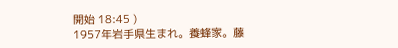開始 18:45 )
1957年岩手県生まれ。養蜂家。藤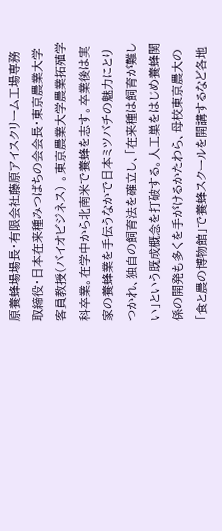原養蜂場場長・有限会社藤原アイスクリーム工場専務取締役・日本在来種みつばちの会会長・東京農業大学客員教授(バイオビジネス) 。東京農業大学農業拓殖学科卒業。在学中から北南米で養蜂を志す。卒業後は実家の養蜂業を手伝うなかで日本ミツバチの魅力にとりつかれ、独自の飼育法を確立し、「在来種は飼育が難しい」という既成概念を打破する。人工巣をはじめ養蜂関係の開発も多くを手がけるかたわら、母校東京農大の「食と農の博物館」で養蜂スクールを開講するなど各地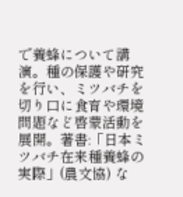で養蜂について講演。種の保護や研究を行い、ミツバチを切り口に食育や環境問題など啓蒙活動を展開。著書:「日本ミツバチ在来種養蜂の実際」(農文協) な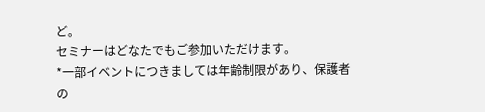ど。
セミナーはどなたでもご参加いただけます。
*一部イベントにつきましては年齢制限があり、保護者の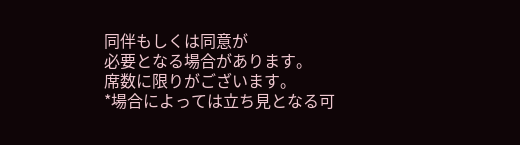同伴もしくは同意が
必要となる場合があります。
席数に限りがございます。
*場合によっては立ち見となる可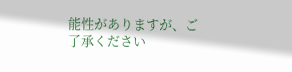能性がありますが、ご了承ください